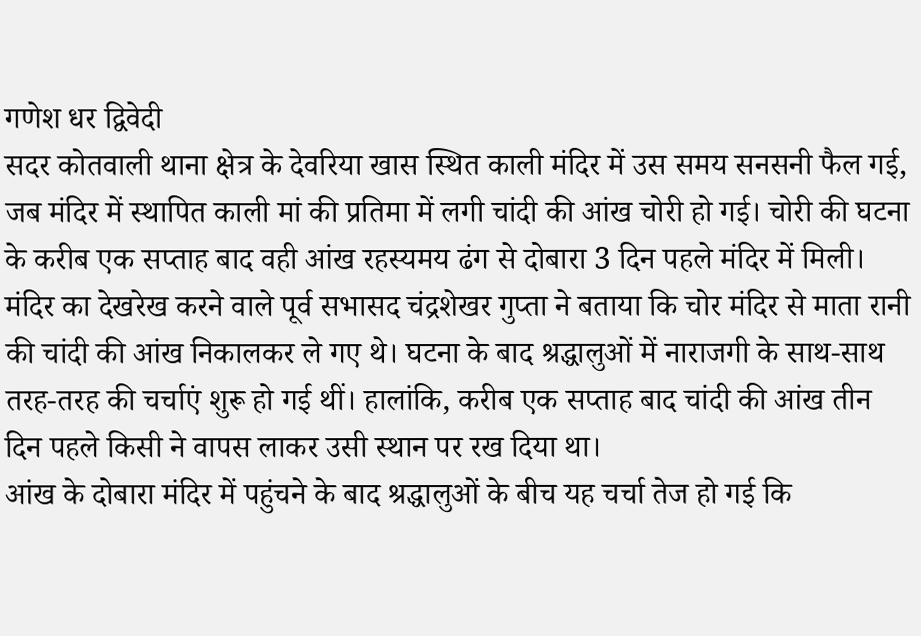गणेश धर द्विवेदी
सदर कोतवाली थाना क्षेत्र के देवरिया खास स्थित काली मंदिर में उस समय सनसनी फैल गई, जब मंदिर में स्थापित काली मां की प्रतिमा में लगी चांदी की आंख चोरी हो गई। चोरी की घटना के करीब एक सप्ताह बाद वही आंख रहस्यमय ढंग से दोबारा 3 दिन पहले मंदिर में मिली।
मंदिर का देखरेख करने वाले पूर्व सभासद चंद्रशेखर गुप्ता ने बताया कि चोर मंदिर से माता रानी की चांदी की आंख निकालकर ले गए थे। घटना के बाद श्रद्धालुओं में नाराजगी के साथ-साथ तरह-तरह की चर्चाएं शुरू हो गई थीं। हालांकि, करीब एक सप्ताह बाद चांदी की आंख तीन दिन पहले किसी ने वापस लाकर उसी स्थान पर रख दिया था।
आंख के दोबारा मंदिर में पहुंचने के बाद श्रद्धालुओं के बीच यह चर्चा तेज हो गई कि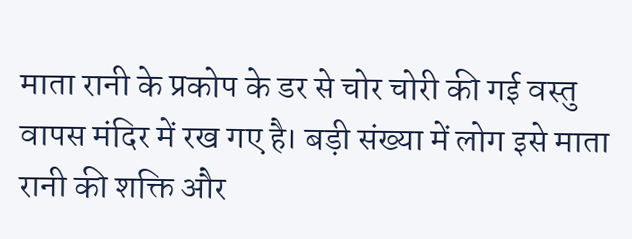माता रानी के प्रकोप के डर से चोर चोरी की गई वस्तु वापस मंदिर में रख गए है। बड़ी संख्या में लोग इसे माता रानी की शक्ति और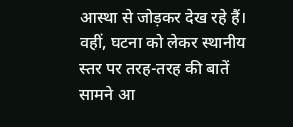आस्था से जोड़कर देख रहे हैं।
वहीं, घटना को लेकर स्थानीय स्तर पर तरह-तरह की बातें सामने आ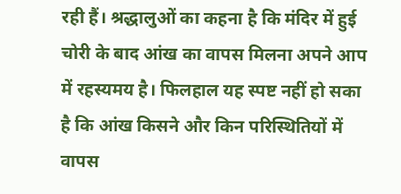रही हैं। श्रद्धालुओं का कहना है कि मंदिर में हुई चोरी के बाद आंख का वापस मिलना अपने आप में रहस्यमय है। फिलहाल यह स्पष्ट नहीं हो सका है कि आंख किसने और किन परिस्थितियों में वापस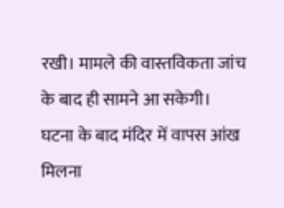रखी। मामले की वास्तविकता जांच के बाद ही सामने आ सकेगी।
घटना के बाद मंदिर में वापस आंख मिलना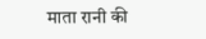माता रानी की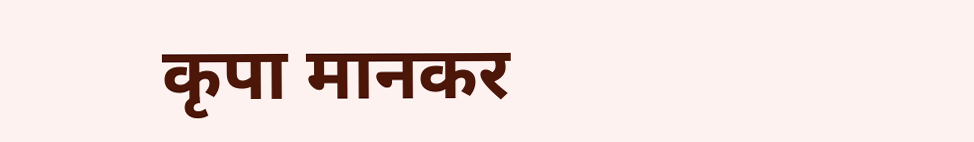कृपा मानकर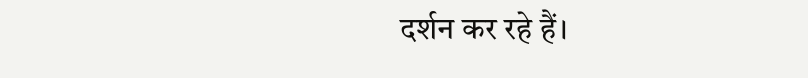दर्शन कर रहे हैं।